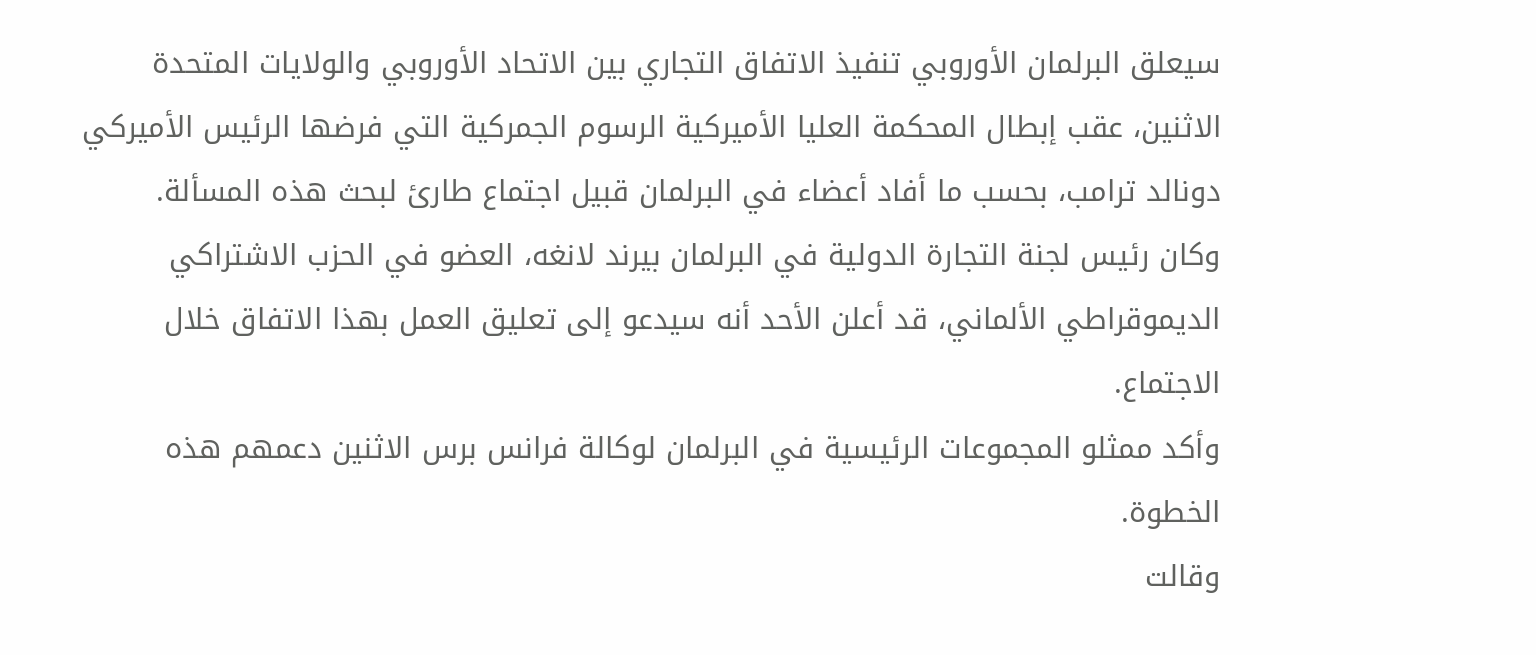سيعلق البرلمان الأوروبي تنفيذ الاتفاق التجاري بين الاتحاد الأوروبي والولايات المتحدة الاثنين، عقب إبطال المحكمة العليا الأميركية الرسوم الجمركية التي فرضها الرئيس الأميركي دونالد ترامب، بحسب ما أفاد أعضاء في البرلمان قبيل اجتماع طارئ لبحث هذه المسألة.
وكان رئيس لجنة التجارة الدولية في البرلمان بيرند لانغه، العضو في الحزب الاشتراكي الديموقراطي الألماني، قد أعلن الأحد أنه سيدعو إلى تعليق العمل بهذا الاتفاق خلال الاجتماع.
وأكد ممثلو المجموعات الرئيسية في البرلمان لوكالة فرانس برس الاثنين دعمهم هذه الخطوة.
وقالت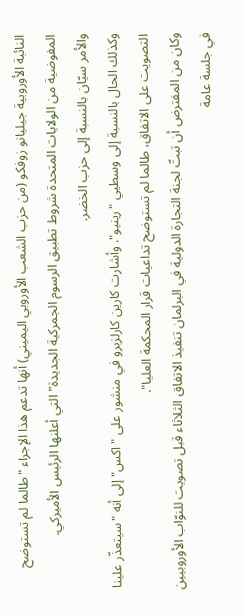النائبة الأوروبية جيليانو زوفكو (من حزب الشعب الأوروبي اليميني) أنها تدعم هذا الإجراء "طالما لم تستوضح المفوضية من الولايات المتحدة شروط تطبيق الرسوم الجمركية الجديدة" التي أعلنها الرئيس الأميركي.
والأمر سيّان بالنسبة إلى حزب الخضر.
وكذلك الحال بالنسبة إلى وسطيي "رينيو". وأشارت كارين كارلزبرو في منشور على "اكس" إلى أنه "سيتعذّر علينا التصويت على الاتفاق، طالما لم تستوضح تداعيات قرار المحكمة العليا".
وكان من المفترض أن تبتّ لجنة التجارة الدولية في البرلمان تنفيذ الاتفاق الثلاثاء قبل تصويت للنوّاب الأوروبيين في جلسة عامة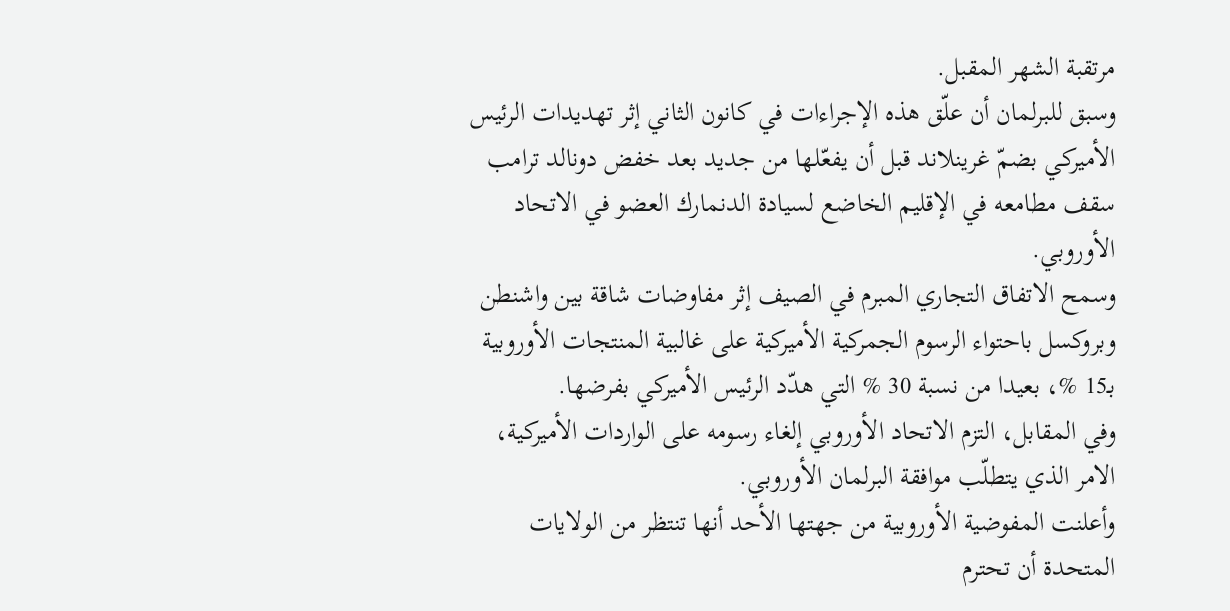مرتقبة الشهر المقبل.
وسبق للبرلمان أن علّق هذه الإجراءات في كانون الثاني إثر تهديدات الرئيس الأميركي بضمّ غرينلاند قبل أن يفعّلها من جديد بعد خفض دونالد ترامب سقف مطامعه في الإقليم الخاضع لسيادة الدنمارك العضو في الاتحاد الأوروبي.
وسمح الاتفاق التجاري المبرم في الصيف إثر مفاوضات شاقة بين واشنطن وبروكسل باحتواء الرسوم الجمركية الأميركية على غالبية المنتجات الأوروبية بـ15 %، بعيدا من نسبة 30 % التي هدّد الرئيس الأميركي بفرضها.
وفي المقابل، التزم الاتحاد الأوروبي إلغاء رسومه على الواردات الأميركية، الامر الذي يتطلّب موافقة البرلمان الأوروبي.
وأعلنت المفوضية الأوروبية من جهتها الأحد أنها تنتظر من الولايات المتحدة أن تحترم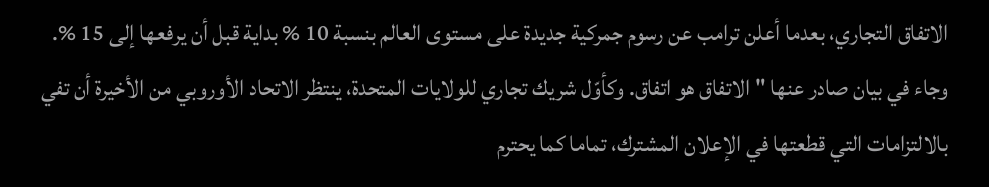الاتفاق التجاري، بعدما أعلن ترامب عن رسوم جمركية جديدة على مستوى العالم بنسبة 10 % بداية قبل أن يرفعها إلى 15 %.
وجاء في بيان صادر عنها "الاتفاق هو اتفاق. وكأوّل شريك تجاري للولايات المتحدة، ينتظر الاتحاد الأوروبي من الأخيرة أن تفي بالالتزامات التي قطعتها في الإعلان المشترك، تماما كما يحترم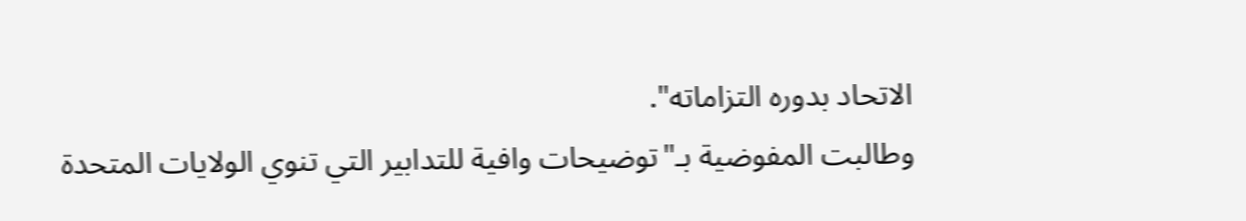الاتحاد بدوره التزاماته".
وطالبت المفوضية بـ"توضيحات وافية للتدابير التي تنوي الولايات المتحدة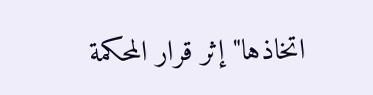اتخاذها" إثر قرار المحكمة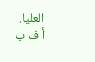العليا.
أ ف ب